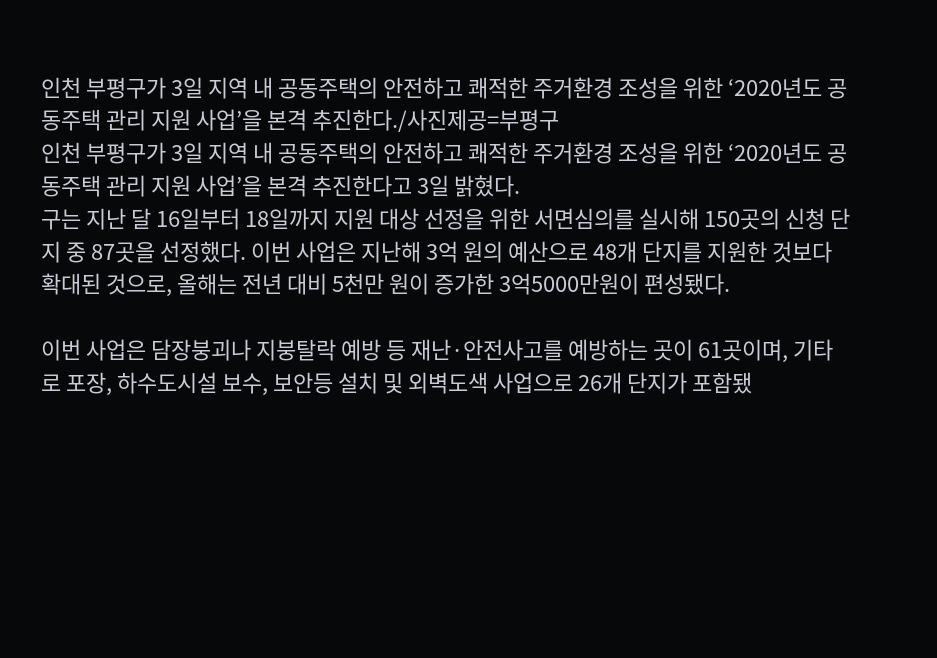인천 부평구가 3일 지역 내 공동주택의 안전하고 쾌적한 주거환경 조성을 위한 ‘2020년도 공동주택 관리 지원 사업’을 본격 추진한다./사진제공=부평구
인천 부평구가 3일 지역 내 공동주택의 안전하고 쾌적한 주거환경 조성을 위한 ‘2020년도 공동주택 관리 지원 사업’을 본격 추진한다고 3일 밝혔다.
구는 지난 달 16일부터 18일까지 지원 대상 선정을 위한 서면심의를 실시해 150곳의 신청 단지 중 87곳을 선정했다. 이번 사업은 지난해 3억 원의 예산으로 48개 단지를 지원한 것보다 확대된 것으로, 올해는 전년 대비 5천만 원이 증가한 3억5000만원이 편성됐다.

이번 사업은 담장붕괴나 지붕탈락 예방 등 재난·안전사고를 예방하는 곳이 61곳이며, 기타로 포장, 하수도시설 보수, 보안등 설치 및 외벽도색 사업으로 26개 단지가 포함됐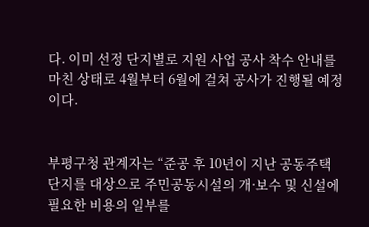다. 이미 선정 단지별로 지원 사업 공사 착수 안내를 마친 상태로 4월부터 6월에 걸쳐 공사가 진행될 예정이다.


부평구청 관계자는 “준공 후 10년이 지난 공동주택단지를 대상으로 주민공동시설의 개·보수 및 신설에 필요한 비용의 일부를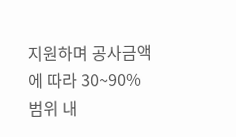지원하며 공사금액에 따라 30~90% 범위 내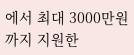에서 최대 3000만원까지 지원한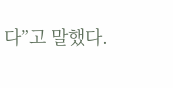다”고 말했다.